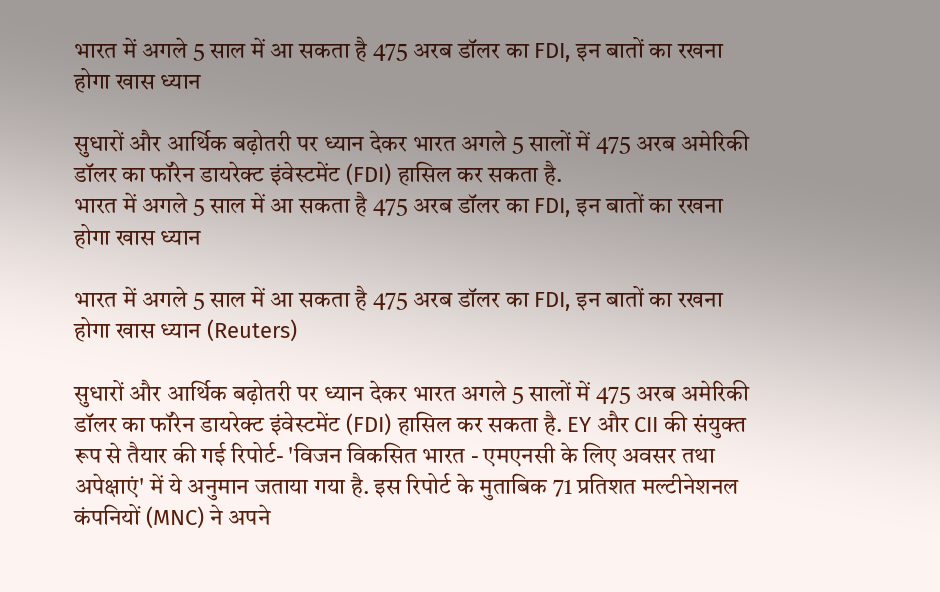भारत में अगले 5 साल में आ सकता है 475 अरब डॉलर का FDI, इन बातों का रखना होगा खास ध्यान

सुधारों और आर्थिक बढ़ोतरी पर ध्यान देकर भारत अगले 5 सालों में 475 अरब अमेरिकी डॉलर का फॉरेन डायरेक्ट इंवेस्टमेंट (FDI) हासिल कर सकता है.
भारत में अगले 5 साल में आ सकता है 475 अरब डॉलर का FDI, इन बातों का रखना होगा खास ध्यान

भारत में अगले 5 साल में आ सकता है 475 अरब डॉलर का FDI, इन बातों का रखना होगा खास ध्यान (Reuters)

सुधारों और आर्थिक बढ़ोतरी पर ध्यान देकर भारत अगले 5 सालों में 475 अरब अमेरिकी डॉलर का फॉरेन डायरेक्ट इंवेस्टमेंट (FDI) हासिल कर सकता है. EY और CII की संयुक्त रूप से तैयार की गई रिपोर्ट- 'विजन विकसित भारत - एमएनसी के लिए अवसर तथा अपेक्षाएं' में ये अनुमान जताया गया है. इस रिपोर्ट के मुताबिक 71 प्रतिशत मल्टीनेशनल कंपनियों (MNC) ने अपने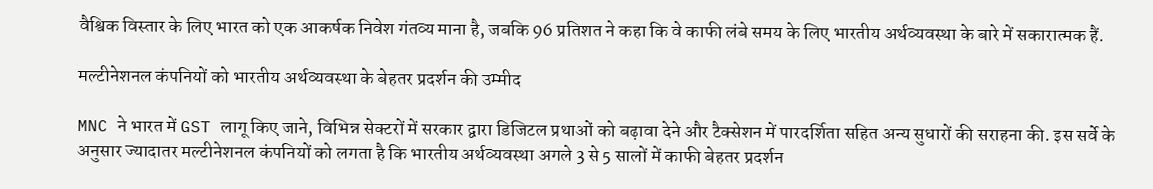वैश्विक विस्तार के लिए भारत को एक आकर्षक निवेश गंतव्य माना है, जबकि 96 प्रतिशत ने कहा कि वे काफी लंबे समय के लिए भारतीय अर्थव्यवस्था के बारे में सकारात्मक हैं.

मल्टीनेशनल कंपनियों को भारतीय अर्थव्यवस्था के बेहतर प्रदर्शन की उम्मीद

MNC ने भारत में GST लागू किए जाने, विभिन्न सेक्टरों में सरकार द्वारा डिजिटल प्रथाओं को बढ़ावा देने और टैक्सेशन में पारदर्शिता सहित अन्य सुधारों की सराहना की. इस सर्वे के अनुसार ज्यादातर मल्टीनेशनल कंपनियों को लगता है कि भारतीय अर्थव्यवस्था अगले 3 से 5 सालों में काफी बेहतर प्रदर्शन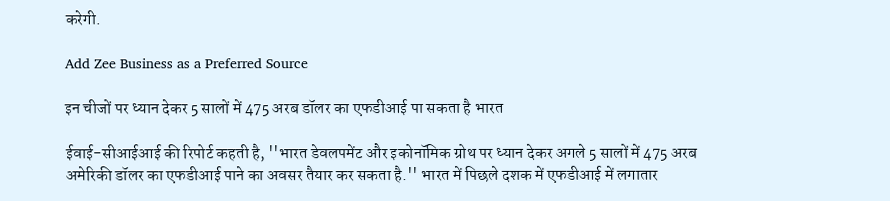करेगी.

Add Zee Business as a Preferred Source

इन चीजों पर ध्यान देकर 5 सालों में 475 अरब डॉलर का एफडीआई पा सकता है भारत

ईवाई-सीआईआई की रिपोर्ट कहती है, ''भारत डेवलपमेंट और इकोनॉमिक ग्रोथ पर ध्यान देकर अगले 5 सालों में 475 अरब अमेरिकी डॉलर का एफडीआई पाने का अवसर तैयार कर सकता है.'' भारत में पिछले दशक में एफडीआई में लगातार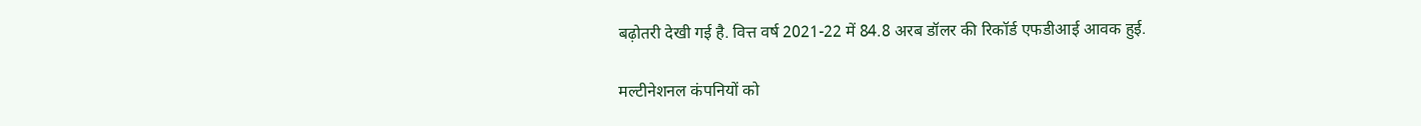बढ़ोतरी देखी गई है. वित्त वर्ष 2021-22 में 84.8 अरब डॉलर की रिकॉर्ड एफडीआई आवक हुई.

मल्टीनेशनल कंपनियों को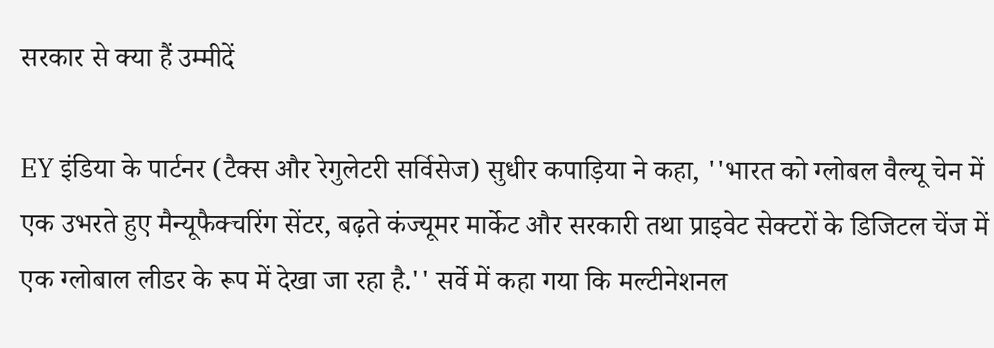सरकार से क्या हैं उम्मीदें

EY इंडिया के पार्टनर (टैक्स और रेगुलेटरी सर्विसेज) सुधीर कपाड़िया ने कहा, ''भारत को ग्लोबल वैल्यू चेन में एक उभरते हुए मैन्यूफैक्चरिंग सेंटर, बढ़ते कंज्यूमर मार्केट और सरकारी तथा प्राइवेट सेक्टरों के डिजिटल चेंज में एक ग्लोबाल लीडर के रूप में देखा जा रहा है.'' सर्वे में कहा गया कि मल्टीनेशनल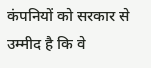कंपनियों को सरकार से उम्मीद है कि वे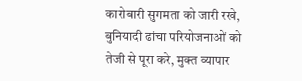कारोबारी सुगमता को जारी रखे, बुनियादी ढांचा परियोजनाओं को तेजी से पूरा करे, मुक्त व्यापार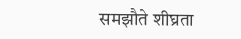समझौते शीघ्रता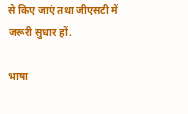से किए जाएं तथा जीएसटी में जरूरी सुधार हों.

भाषा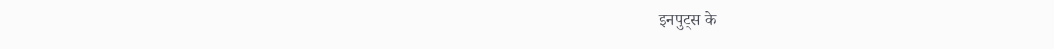इनपुट्स के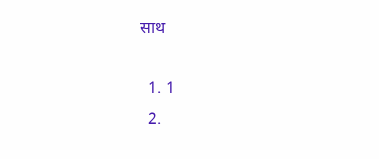साथ

  1. 1
  2.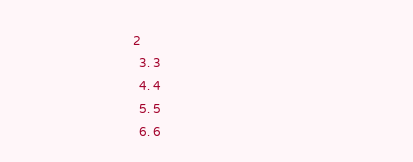2
  3. 3
  4. 4
  5. 5
  6. 6